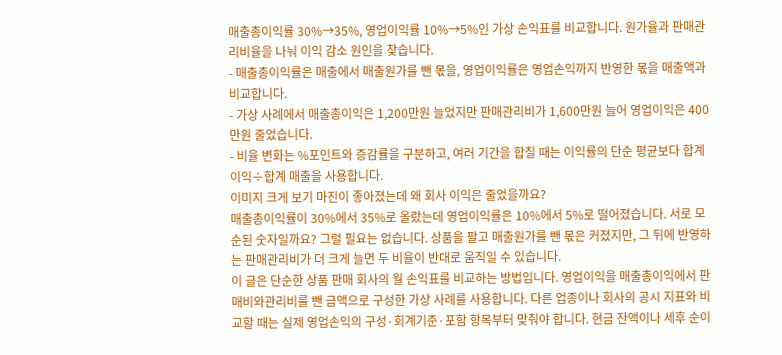매출총이익률 30%→35%, 영업이익률 10%→5%인 가상 손익표를 비교합니다. 원가율과 판매관리비율을 나눠 이익 감소 원인을 찾습니다.
- 매출총이익률은 매출에서 매출원가를 뺀 몫을, 영업이익률은 영업손익까지 반영한 몫을 매출액과 비교합니다.
- 가상 사례에서 매출총이익은 1,200만원 늘었지만 판매관리비가 1,600만원 늘어 영업이익은 400만원 줄었습니다.
- 비율 변화는 %포인트와 증감률을 구분하고, 여러 기간을 합칠 때는 이익률의 단순 평균보다 합계 이익÷합계 매출을 사용합니다.
이미지 크게 보기 마진이 좋아졌는데 왜 회사 이익은 줄었을까요?
매출총이익률이 30%에서 35%로 올랐는데 영업이익률은 10%에서 5%로 떨어졌습니다. 서로 모순된 숫자일까요? 그럴 필요는 없습니다. 상품을 팔고 매출원가를 뺀 몫은 커졌지만, 그 뒤에 반영하는 판매관리비가 더 크게 늘면 두 비율이 반대로 움직일 수 있습니다.
이 글은 단순한 상품 판매 회사의 월 손익표를 비교하는 방법입니다. 영업이익을 매출총이익에서 판매비와관리비를 뺀 금액으로 구성한 가상 사례를 사용합니다. 다른 업종이나 회사의 공시 지표와 비교할 때는 실제 영업손익의 구성·회계기준·포함 항목부터 맞춰야 합니다. 현금 잔액이나 세후 순이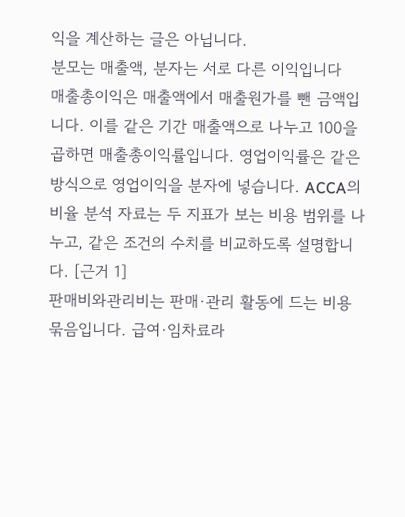익을 계산하는 글은 아닙니다.
분모는 매출액, 분자는 서로 다른 이익입니다
매출총이익은 매출액에서 매출원가를 뺀 금액입니다. 이를 같은 기간 매출액으로 나누고 100을 곱하면 매출총이익률입니다. 영업이익률은 같은 방식으로 영업이익을 분자에 넣습니다. ACCA의 비율 분석 자료는 두 지표가 보는 비용 범위를 나누고, 같은 조건의 수치를 비교하도록 설명합니다. [근거 1]
판매비와관리비는 판매·관리 활동에 드는 비용 묶음입니다. 급여·임차료라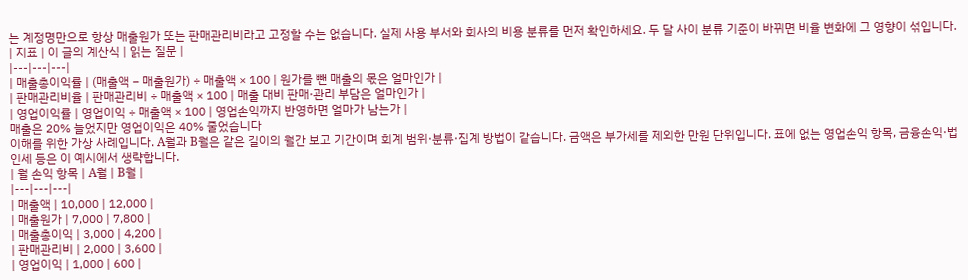는 계정명만으로 항상 매출원가 또는 판매관리비라고 고정할 수는 없습니다. 실제 사용 부서와 회사의 비용 분류를 먼저 확인하세요. 두 달 사이 분류 기준이 바뀌면 비율 변화에 그 영향이 섞입니다.
| 지표 | 이 글의 계산식 | 읽는 질문 |
|---|---|---|
| 매출총이익률 | (매출액 − 매출원가) ÷ 매출액 × 100 | 원가를 뺀 매출의 몫은 얼마인가 |
| 판매관리비율 | 판매관리비 ÷ 매출액 × 100 | 매출 대비 판매·관리 부담은 얼마인가 |
| 영업이익률 | 영업이익 ÷ 매출액 × 100 | 영업손익까지 반영하면 얼마가 남는가 |
매출은 20% 늘었지만 영업이익은 40% 줄었습니다
이해를 위한 가상 사례입니다. A월과 B월은 같은 길이의 월간 보고 기간이며 회계 범위·분류·집계 방법이 같습니다. 금액은 부가세를 제외한 만원 단위입니다. 표에 없는 영업손익 항목, 금융손익·법인세 등은 이 예시에서 생략합니다.
| 월 손익 항목 | A월 | B월 |
|---|---|---|
| 매출액 | 10,000 | 12,000 |
| 매출원가 | 7,000 | 7,800 |
| 매출총이익 | 3,000 | 4,200 |
| 판매관리비 | 2,000 | 3,600 |
| 영업이익 | 1,000 | 600 |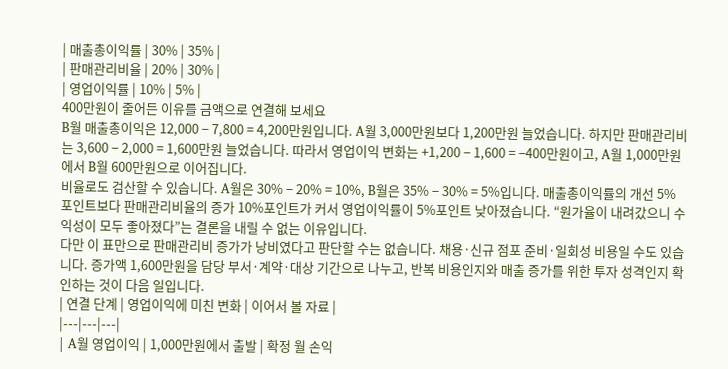| 매출총이익률 | 30% | 35% |
| 판매관리비율 | 20% | 30% |
| 영업이익률 | 10% | 5% |
400만원이 줄어든 이유를 금액으로 연결해 보세요
B월 매출총이익은 12,000 − 7,800 = 4,200만원입니다. A월 3,000만원보다 1,200만원 늘었습니다. 하지만 판매관리비는 3,600 − 2,000 = 1,600만원 늘었습니다. 따라서 영업이익 변화는 +1,200 − 1,600 = −400만원이고, A월 1,000만원에서 B월 600만원으로 이어집니다.
비율로도 검산할 수 있습니다. A월은 30% − 20% = 10%, B월은 35% − 30% = 5%입니다. 매출총이익률의 개선 5%포인트보다 판매관리비율의 증가 10%포인트가 커서 영업이익률이 5%포인트 낮아졌습니다. “원가율이 내려갔으니 수익성이 모두 좋아졌다”는 결론을 내릴 수 없는 이유입니다.
다만 이 표만으로 판매관리비 증가가 낭비였다고 판단할 수는 없습니다. 채용·신규 점포 준비·일회성 비용일 수도 있습니다. 증가액 1,600만원을 담당 부서·계약·대상 기간으로 나누고, 반복 비용인지와 매출 증가를 위한 투자 성격인지 확인하는 것이 다음 일입니다.
| 연결 단계 | 영업이익에 미친 변화 | 이어서 볼 자료 |
|---|---|---|
| A월 영업이익 | 1,000만원에서 출발 | 확정 월 손익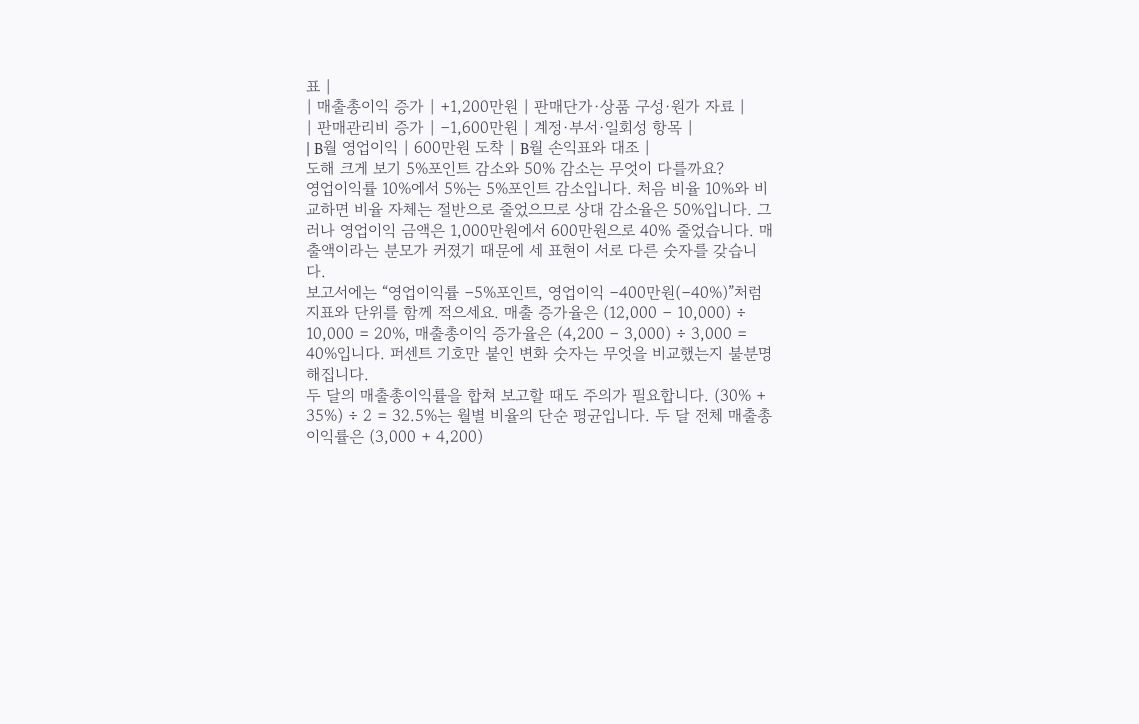표 |
| 매출총이익 증가 | +1,200만원 | 판매단가·상품 구성·원가 자료 |
| 판매관리비 증가 | −1,600만원 | 계정·부서·일회성 항목 |
| B월 영업이익 | 600만원 도착 | B월 손익표와 대조 |
도해 크게 보기 5%포인트 감소와 50% 감소는 무엇이 다를까요?
영업이익률 10%에서 5%는 5%포인트 감소입니다. 처음 비율 10%와 비교하면 비율 자체는 절반으로 줄었으므로 상대 감소율은 50%입니다. 그러나 영업이익 금액은 1,000만원에서 600만원으로 40% 줄었습니다. 매출액이라는 분모가 커졌기 때문에 세 표현이 서로 다른 숫자를 갖습니다.
보고서에는 “영업이익률 −5%포인트, 영업이익 −400만원(−40%)”처럼 지표와 단위를 함께 적으세요. 매출 증가율은 (12,000 − 10,000) ÷ 10,000 = 20%, 매출총이익 증가율은 (4,200 − 3,000) ÷ 3,000 = 40%입니다. 퍼센트 기호만 붙인 변화 숫자는 무엇을 비교했는지 불분명해집니다.
두 달의 매출총이익률을 합쳐 보고할 때도 주의가 필요합니다. (30% + 35%) ÷ 2 = 32.5%는 월별 비율의 단순 평균입니다. 두 달 전체 매출총이익률은 (3,000 + 4,200)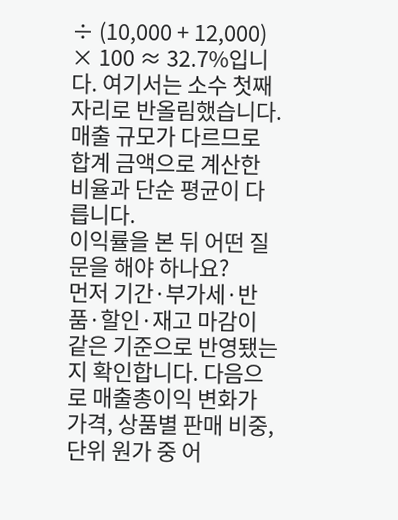÷ (10,000 + 12,000) × 100 ≈ 32.7%입니다. 여기서는 소수 첫째 자리로 반올림했습니다. 매출 규모가 다르므로 합계 금액으로 계산한 비율과 단순 평균이 다릅니다.
이익률을 본 뒤 어떤 질문을 해야 하나요?
먼저 기간·부가세·반품·할인·재고 마감이 같은 기준으로 반영됐는지 확인합니다. 다음으로 매출총이익 변화가 가격, 상품별 판매 비중, 단위 원가 중 어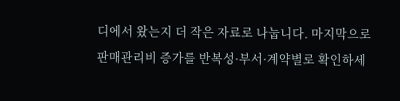디에서 왔는지 더 작은 자료로 나눕니다. 마지막으로 판매관리비 증가를 반복성·부서·계약별로 확인하세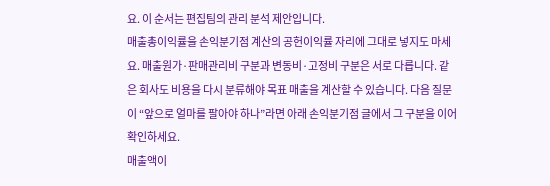요. 이 순서는 편집팀의 관리 분석 제안입니다.
매출총이익률을 손익분기점 계산의 공헌이익률 자리에 그대로 넣지도 마세요. 매출원가·판매관리비 구분과 변동비·고정비 구분은 서로 다릅니다. 같은 회사도 비용을 다시 분류해야 목표 매출을 계산할 수 있습니다. 다음 질문이 “앞으로 얼마를 팔아야 하나”라면 아래 손익분기점 글에서 그 구분을 이어 확인하세요.
매출액이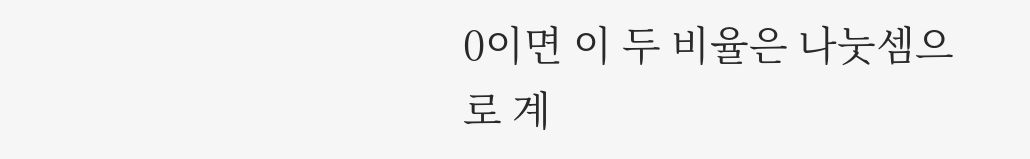0이면 이 두 비율은 나눗셈으로 계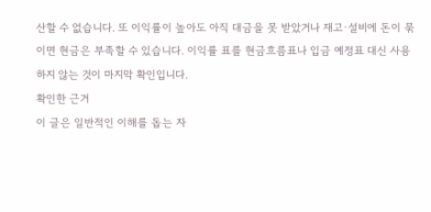산할 수 없습니다. 또 이익률이 높아도 아직 대금을 못 받았거나 재고·설비에 돈이 묶이면 현금은 부족할 수 있습니다. 이익률 표를 현금흐름표나 입금 예정표 대신 사용하지 않는 것이 마지막 확인입니다.
확인한 근거
이 글은 일반적인 이해를 돕는 자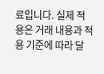료입니다. 실제 적용은 거래 내용과 적용 기준에 따라 달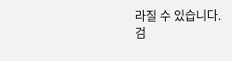라질 수 있습니다.
검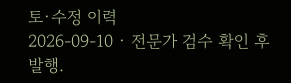토·수정 이력
2026-09-10 · 전문가 검수 확인 후 발행.